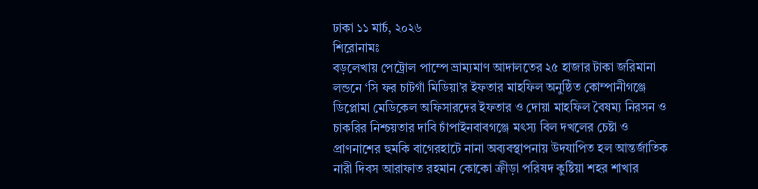ঢাকা ১১ মার্চ, ২০২৬
শিরোনামঃ
বড়লেখায় পেট্রোল পাম্পে ভ্রাম্যমাণ আদালতের ২৫ হাজার টাকা জরিমানা লন্ডনে ‘সি ফর চাটগাঁ মিডিয়া’র ইফতার মাহফিল অনুষ্ঠিত কোম্পানীগঞ্জে ডিপ্লোমা মেডিকেল অফিসারদের ইফতার ও দোয়া মাহফিল বৈষম্য নিরসন ও চাকরির নিশ্চয়তার দাবি চাঁপাইনবাবগঞ্জে মৎস্য বিল দখলের চেষ্টা ও প্রাণনাশের হুমকি বাগেরহাটে নানা অব্যবস্থাপনায় উদযাপিত হল আন্তর্জাতিক নারী দিবস আরাফাত রহমান কোকো ক্রীড়া পরিষদ কুষ্টিয়া শহর শাখার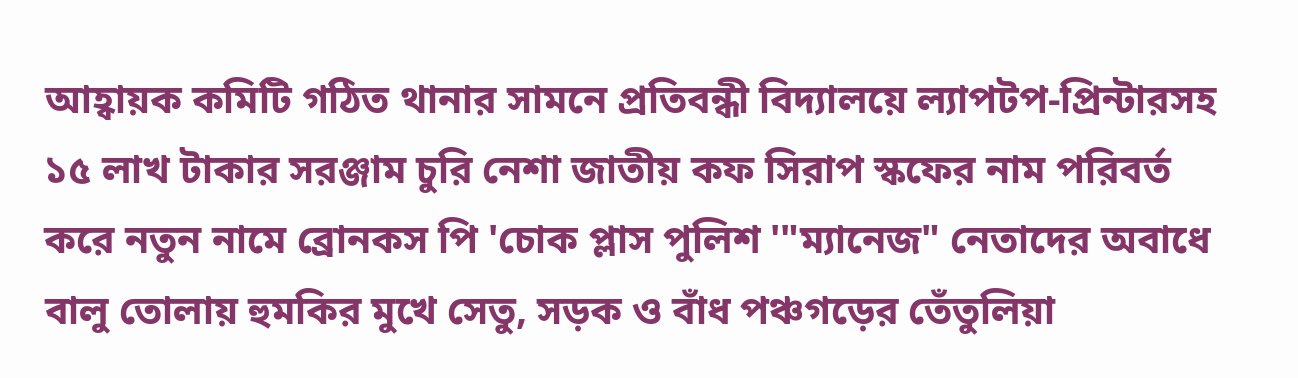আহ্বায়ক কমিটি গঠিত থানার সামনে প্রতিবন্ধী বিদ্যালয়ে ল্যাপটপ-প্রিন্টারসহ ১৫ লাখ টাকার সরঞ্জাম চুরি নেশা জাতীয় কফ সিরাপ স্কফের নাম পরিবর্ত করে নতুন নামে ব্রোনকস পি 'চোক প্লাস পুলিশ '"ম্যানেজ" নেতাদের অবাধে বালু তোলায় হুমকির মুখে সেতু, সড়ক ও বাঁধ পঞ্চগড়ের তেঁতুলিয়া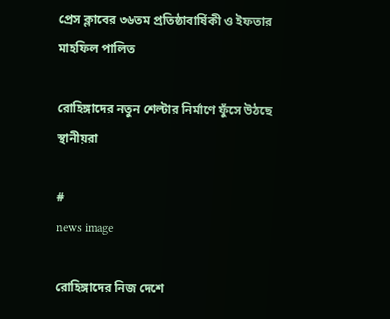প্রেস ক্লাবের ৩৬তম প্রতিষ্ঠাবার্ষিকী ও ইফতার মাহফিল পালিত

রোহিঙ্গাদের নতুন শেল্টার নির্মাণে ফুঁসে উঠছে স্থানীয়রা

#
news image

রোহিঙ্গাদের নিজ দেশে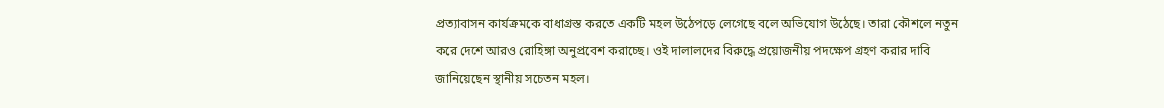প্রত্যাবাসন কার্যক্রমকে বাধাগ্রস্ত করতে একটি মহল উঠেপড়ে লেগেছে বলে অভিযোগ উঠেছে। তারা কৌশলে নতুন করে দেশে আরও রোহিঙ্গা অনুপ্রবেশ করাচ্ছে। ওই দালালদের বিরুদ্ধে প্রয়োজনীয় পদক্ষেপ গ্রহণ করার দাবি জানিয়েছেন স্থানীয় সচেতন মহল।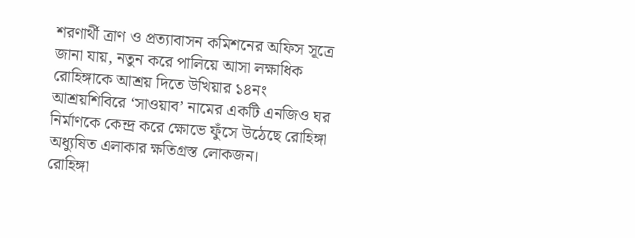শরণার্থী ত্রাণ ও প্রত্যাবাসন কমিশনের অফিস সূত্রে জানা যায়, নতুন করে পালিয়ে আসা লক্ষাধিক রোহিঙ্গাকে আশ্রয় দিতে উখিয়ার ১৪নং আশ্রয়শিবিরে ‘সাওয়াব’ নামের একটি এনজিও ঘর নির্মাণকে কেন্দ্র করে ক্ষোভে ফুঁসে উঠেছে রোহিঙ্গা অধ্যুষিত এলাকার ক্ষতিগ্রস্ত লোকজন।
রোহিঙ্গা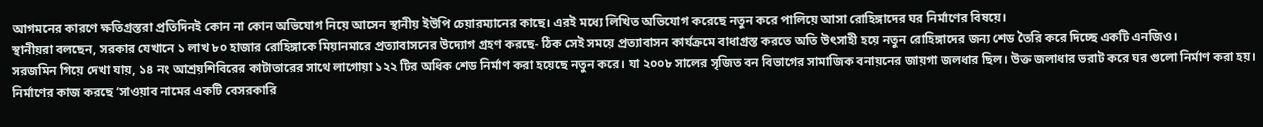আগমনের কারণে ক্ষতিগ্রস্তরা প্রতিদিনই কোন না কোন অভিযোগ নিয়ে আসেন স্থানীয় ইউপি চেয়ারম্যানের কাছে। এরই মধ্যে লিখিত অভিযোগ করেছে নতুন করে পালিয়ে আসা রোহিঙ্গাদের ঘর নির্মাণের বিষয়ে।
স্থানীয়রা বলছেন, সরকার যেখানে ১ লাখ ৮০ হাজার রোহিঙ্গাকে মিয়ানমারে প্রত্যাবাসনের উদ্যোগ গ্রহণ করছে- ঠিক সেই সময়ে প্রত্যাবাসন কার্যক্রমে বাধাগ্রস্ত করতে অতি উৎসাহী হয়ে নতুন রোহিঙ্গাদের জন্য শেড তৈরি করে দিচ্ছে একটি এনজিও।
সরজমিন গিয়ে দেখা যায়, ১৪ নং আশ্রয়শিবিরের কাটাতারের সাথে লাগোয়া ১২২ টির অধিক শেড নির্মাণ করা হয়েছে নতুন করে। যা ২০০৮ সালের সৃজিত বন বিভাগের সামাজিক বনায়নের জায়গা জলধার ছিল। উক্ত জলাধার ভরাট করে ঘর গুলো নির্মাণ করা হয়। নির্মাণের কাজ করছে ‘সাওয়াব নামের একটি বেসরকারি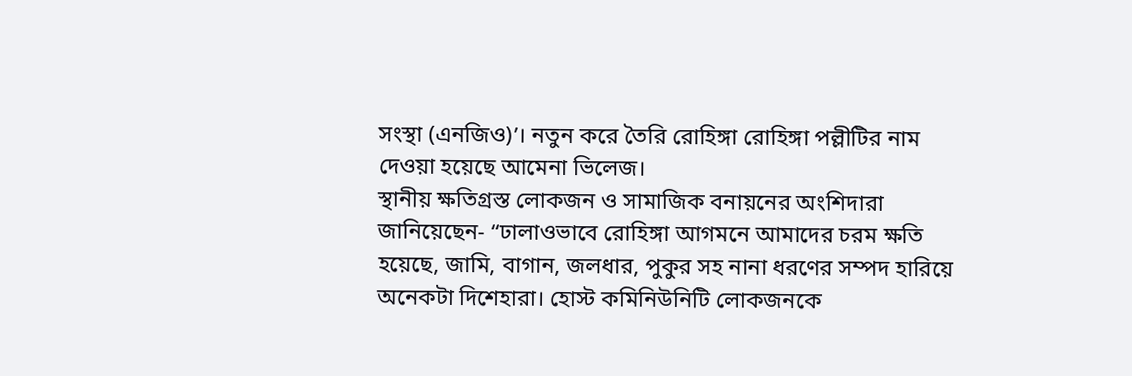সংস্থা (এনজিও)’। নতুন করে তৈরি রোহিঙ্গা রোহিঙ্গা পল্লীটির নাম দেওয়া হয়েছে আমেনা ভিলেজ।
স্থানীয় ক্ষতিগ্রস্ত লোকজন ও সামাজিক বনায়নের অংশিদারা জানিয়েছেন- “ঢালাওভাবে রোহিঙ্গা আগমনে আমাদের চরম ক্ষতি হয়েছে, জামি, বাগান, জলধার, পুকুর সহ নানা ধরণের সম্পদ হারিয়ে অনেকটা দিশেহারা। হোস্ট কমিনিউনিটি লোকজনকে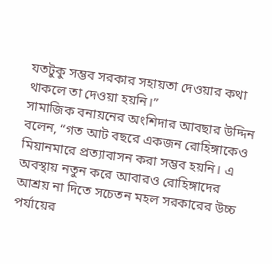যতটুকু সম্ভব সরকার সহায়তা দেওয়ার কথা থাকলে তা দেওয়া হয়নি।”
সামাজিক বনায়নের অংশিদার আবছার উদ্দিন বলেন, “গত আট বছরে একজন রোহিঙ্গাকেও মিয়ানমারে প্রত্যাবাসন করা সম্ভব হয়নি। এ অবস্থায় নতুন করে আবারও রোহিঙ্গাদের আশ্রয় না দিতে সচেতন মহল সরকারের উচ্চ পর্যায়ের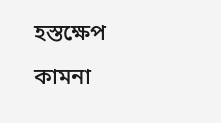হস্তক্ষেপ কামনা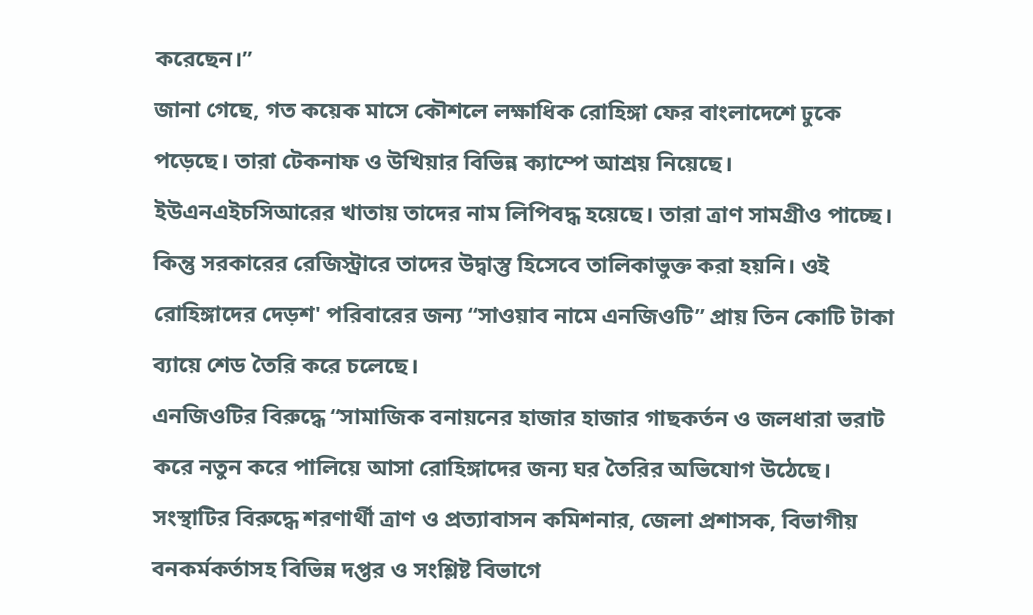করেছেন।”
জানা গেছে, গত কয়েক মাসে কৌশলে লক্ষাধিক রোহিঙ্গা ফের বাংলাদেশে ঢুকে পড়েছে। তারা টেকনাফ ও উখিয়ার বিভিন্ন ক্যাম্পে আশ্রয় নিয়েছে। ইউএনএইচসিআরের খাতায় তাদের নাম লিপিবদ্ধ হয়েছে। তারা ত্রাণ সামগ্রীও পাচ্ছে। কিন্তু সরকারের রেজিস্ট্রারে তাদের উদ্বাস্তু হিসেবে তালিকাভুক্ত করা হয়নি। ওই রোহিঙ্গাদের দেড়শ' পরিবারের জন্য “সাওয়াব নামে এনজিওটি” প্রায় তিন কোটি টাকা ব্যায়ে শেড তৈরি করে চলেছে।
এনজিওটির বিরুদ্ধে “সামাজিক বনায়নের হাজার হাজার গাছকর্তন ও জলধারা ভরাট করে নতুন করে পালিয়ে আসা রোহিঙ্গাদের জন্য ঘর তৈরির অভিযোগ উঠেছে।
সংস্থাটির বিরুদ্ধে শরণার্থী ত্রাণ ও প্রত্যাবাসন কমিশনার, জেলা প্রশাসক, বিভাগীয় বনকর্মকর্তাসহ বিভিন্ন দপ্তর ও সংশ্লিষ্ট বিভাগে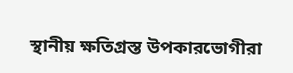স্থানীয় ক্ষতিগ্রস্ত উপকারভোগীরা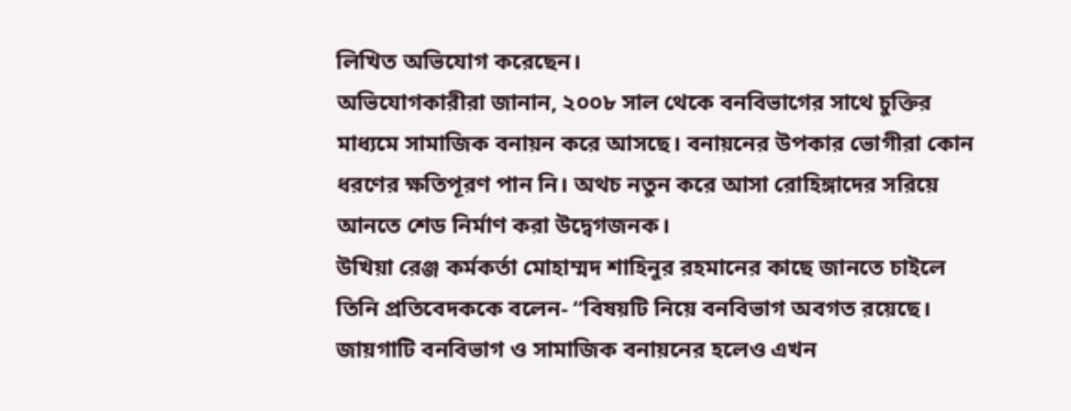লিখিত অভিযোগ করেছেন।
অভিযোগকারীরা জানান, ২০০৮ সাল থেকে বনবিভাগের সাথে চুক্তির মাধ্যমে সামাজিক বনায়ন করে আসছে। বনায়নের উপকার ভোগীরা কোন ধরণের ক্ষতিপূরণ পান নি। অথচ নতুন করে আসা রোহিঙ্গাদের সরিয়ে আনতে শেড নির্মাণ করা উদ্বেগজনক।
উখিয়া রেঞ্জ কর্মকর্তা মোহাম্মদ শাহিনুর রহমানের কাছে জানতে চাইলে তিনি প্রতিবেদককে বলেন- “বিষয়টি নিয়ে বনবিভাগ অবগত রয়েছে। জায়গাটি বনবিভাগ ও সামাজিক বনায়নের হলেও এখন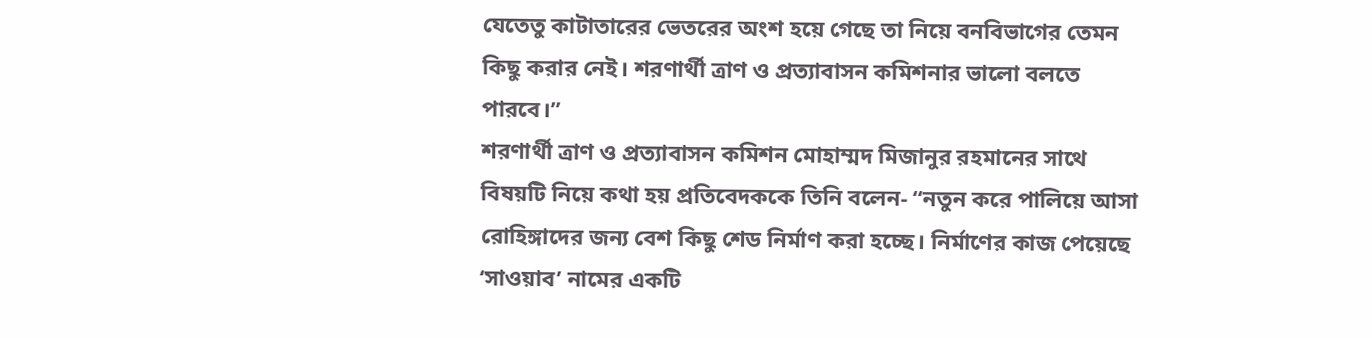যেতেতু কাটাতারের ভেতরের অংশ হয়ে গেছে তা নিয়ে বনবিভাগের তেমন কিছু করার নেই। শরণার্থী ত্রাণ ও প্রত্যাবাসন কমিশনার ভালো বলতে পারবে।”
শরণার্থী ত্রাণ ও প্রত্যাবাসন কমিশন মোহাম্মদ মিজানুর রহমানের সাথে বিষয়টি নিয়ে কথা হয় প্রতিবেদককে তিনি বলেন- “নতুন করে পালিয়ে আসা রোহিঙ্গাদের জন্য বেশ কিছু শেড নির্মাণ করা হচ্ছে। নির্মাণের কাজ পেয়েছে ‘সাওয়াব’ নামের একটি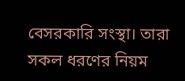বেসরকারি সংস্থা। তারা সকল ধরণের নিয়ম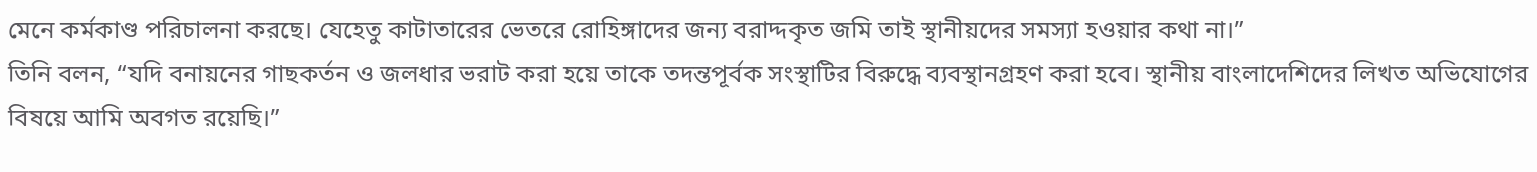মেনে কর্মকাণ্ড পরিচালনা করছে। যেহেতু কাটাতারের ভেতরে রোহিঙ্গাদের জন্য বরাদ্দকৃত জমি তাই স্থানীয়দের সমস্যা হওয়ার কথা না।”
তিনি বলন, “যদি বনায়নের গাছকর্তন ও জলধার ভরাট করা হয়ে তাকে তদন্তপূর্বক সংস্থাটির বিরুদ্ধে ব্যবস্থানগ্রহণ করা হবে। স্থানীয় বাংলাদেশিদের লিখত অভিযোগের বিষয়ে আমি অবগত রয়েছি।”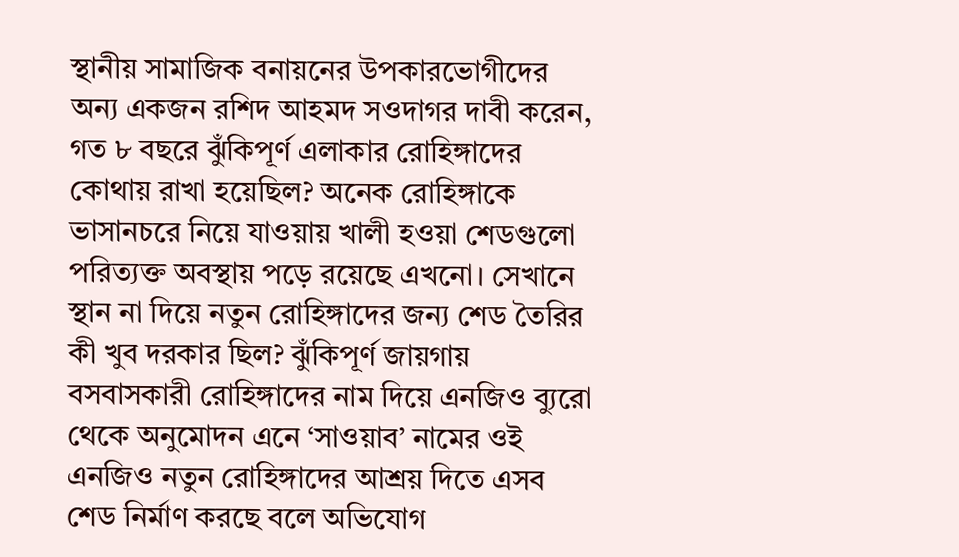স্থানীয় সামাজিক বনায়নের উপকারভোগীদের অন্য একজন রশিদ আহমদ সওদাগর দাবী করেন, গত ৮ বছরে ঝুঁকিপূর্ণ এলাকার রোহিঙ্গাদের কোথায় রাখা হয়েছিল? অনেক রোহিঙ্গাকে ভাসানচরে নিয়ে যাওয়ায় খালী হওয়া শেডগুলো পরিত্যক্ত অবস্থায় পড়ে রয়েছে এখনো। সেখানে স্থান না দিয়ে নতুন রোহিঙ্গাদের জন্য শেড তৈরির কী খুব দরকার ছিল? ঝুঁকিপূর্ণ জায়গায় বসবাসকারী রোহিঙ্গাদের নাম দিয়ে এনজিও ব্যুরো থেকে অনুমোদন এনে ‘সাওয়াব’ নামের ওই এনজিও নতুন রোহিঙ্গাদের আশ্রয় দিতে এসব শেড নির্মাণ করছে বলে অভিযোগ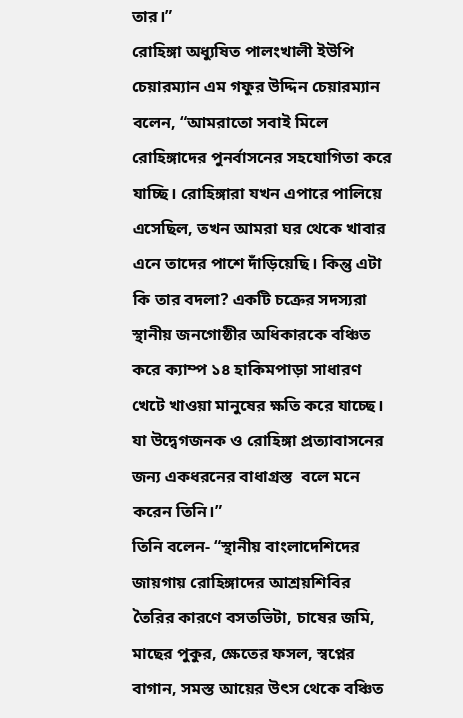তার।”
রোহিঙ্গা অধ্যুষিত পালংখালী ইউপি চেয়ারম্যান এম গফুর উদ্দিন চেয়ারম্যান বলেন, “আমরাতো সবাই মিলে রোহিঙ্গাদের পুনর্বাসনের সহযোগিতা করে যাচ্ছি। রোহিঙ্গারা যখন এপারে পালিয়ে এসেছিল, তখন আমরা ঘর থেকে খাবার এনে তাদের পাশে দাঁড়িয়েছি। কিন্তু এটা কি তার বদলা? একটি চক্রের সদস্যরা স্থানীয় জনগোষ্ঠীর অধিকারকে বঞ্চিত করে ক্যাম্প ১৪ হাকিমপাড়া সাধারণ খেটে খাওয়া মানুষের ক্ষতি করে যাচ্ছে। যা উদ্বেগজনক ও রোহিঙ্গা প্রত্যাবাসনের জন্য একধরনের বাধাগ্রস্ত  বলে মনে করেন তিনি।”
তিনি বলেন- “স্থানীয় বাংলাদেশিদের জায়গায় রোহিঙ্গাদের আশ্রয়শিবির তৈরির কারণে বসতভিটা, চাষের জমি, মাছের পুকুর, ক্ষেতের ফসল, স্বপ্নের বাগান, সমস্ত আয়ের উৎস থেকে বঞ্চিত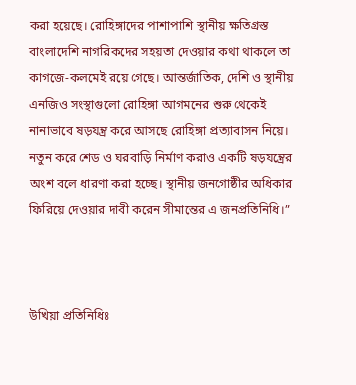করা হয়েছে। রোহিঙ্গাদের পাশাপাশি স্থানীয় ক্ষতিগ্রস্ত বাংলাদেশি নাগরিকদের সহয়তা দেওয়ার কথা থাকলে তা কাগজে-কলমেই রয়ে গেছে। আন্তর্জাতিক, দেশি ও স্থানীয় এনজিও সংস্থাগুলো রোহিঙ্গা আগমনের শুরু থেকেই নানাভাবে ষড়যন্ত্র করে আসছে রোহিঙ্গা প্রত্যাবাসন নিয়ে। নতুন করে শেড ও ঘরবাড়ি নির্মাণ করাও একটি ষড়যন্ত্রের অংশ বলে ধারণা করা হচ্ছে। স্থানীয় জনগোষ্ঠীর অধিকার ফিরিয়ে দেওয়ার দাবী করেন সীমান্তের এ জনপ্রতিনিধি।”



উখিয়া প্রতিনিধিঃ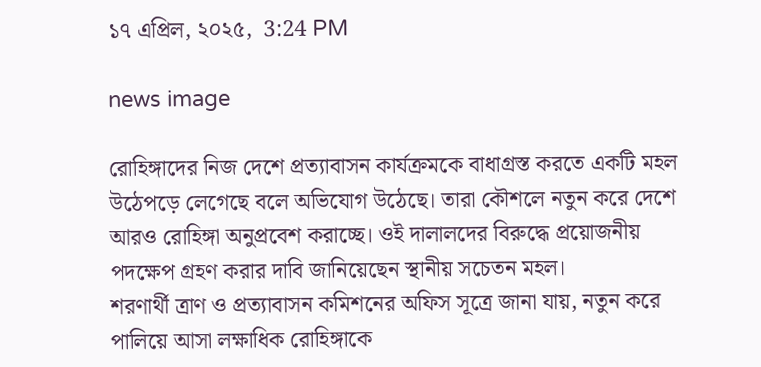১৭ এপ্রিল, ২০২৫,  3:24 PM

news image

রোহিঙ্গাদের নিজ দেশে প্রত্যাবাসন কার্যক্রমকে বাধাগ্রস্ত করতে একটি মহল উঠেপড়ে লেগেছে বলে অভিযোগ উঠেছে। তারা কৌশলে নতুন করে দেশে আরও রোহিঙ্গা অনুপ্রবেশ করাচ্ছে। ওই দালালদের বিরুদ্ধে প্রয়োজনীয় পদক্ষেপ গ্রহণ করার দাবি জানিয়েছেন স্থানীয় সচেতন মহল।
শরণার্থী ত্রাণ ও প্রত্যাবাসন কমিশনের অফিস সূত্রে জানা যায়, নতুন করে পালিয়ে আসা লক্ষাধিক রোহিঙ্গাকে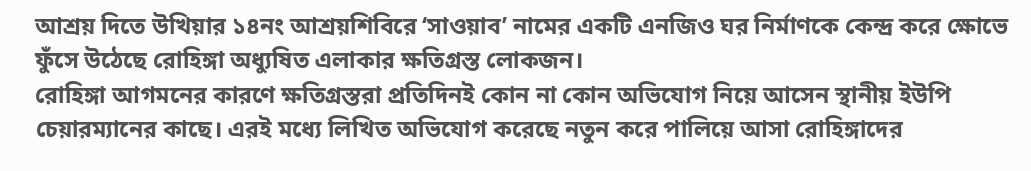আশ্রয় দিতে উখিয়ার ১৪নং আশ্রয়শিবিরে ‘সাওয়াব’ নামের একটি এনজিও ঘর নির্মাণকে কেন্দ্র করে ক্ষোভে ফুঁসে উঠেছে রোহিঙ্গা অধ্যুষিত এলাকার ক্ষতিগ্রস্ত লোকজন।
রোহিঙ্গা আগমনের কারণে ক্ষতিগ্রস্তরা প্রতিদিনই কোন না কোন অভিযোগ নিয়ে আসেন স্থানীয় ইউপি চেয়ারম্যানের কাছে। এরই মধ্যে লিখিত অভিযোগ করেছে নতুন করে পালিয়ে আসা রোহিঙ্গাদের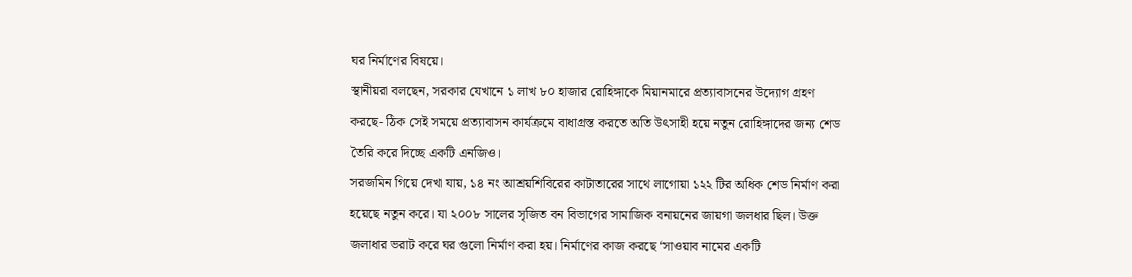ঘর নির্মাণের বিষয়ে।
স্থানীয়রা বলছেন, সরকার যেখানে ১ লাখ ৮০ হাজার রোহিঙ্গাকে মিয়ানমারে প্রত্যাবাসনের উদ্যোগ গ্রহণ করছে- ঠিক সেই সময়ে প্রত্যাবাসন কার্যক্রমে বাধাগ্রস্ত করতে অতি উৎসাহী হয়ে নতুন রোহিঙ্গাদের জন্য শেড তৈরি করে দিচ্ছে একটি এনজিও।
সরজমিন গিয়ে দেখা যায়, ১৪ নং আশ্রয়শিবিরের কাটাতারের সাথে লাগোয়া ১২২ টির অধিক শেড নির্মাণ করা হয়েছে নতুন করে। যা ২০০৮ সালের সৃজিত বন বিভাগের সামাজিক বনায়নের জায়গা জলধার ছিল। উক্ত জলাধার ভরাট করে ঘর গুলো নির্মাণ করা হয়। নির্মাণের কাজ করছে ‘সাওয়াব নামের একটি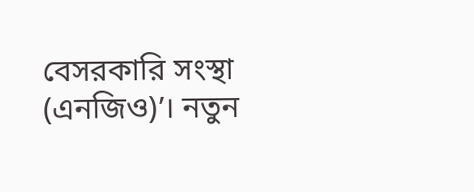বেসরকারি সংস্থা (এনজিও)’। নতুন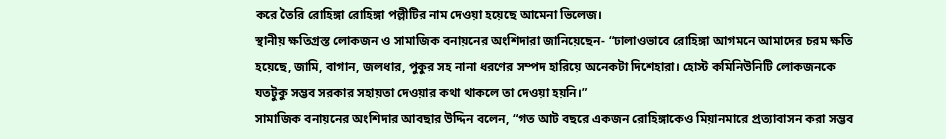করে তৈরি রোহিঙ্গা রোহিঙ্গা পল্লীটির নাম দেওয়া হয়েছে আমেনা ভিলেজ।
স্থানীয় ক্ষতিগ্রস্ত লোকজন ও সামাজিক বনায়নের অংশিদারা জানিয়েছেন- “ঢালাওভাবে রোহিঙ্গা আগমনে আমাদের চরম ক্ষতি হয়েছে, জামি, বাগান, জলধার, পুকুর সহ নানা ধরণের সম্পদ হারিয়ে অনেকটা দিশেহারা। হোস্ট কমিনিউনিটি লোকজনকে যতটুকু সম্ভব সরকার সহায়তা দেওয়ার কথা থাকলে তা দেওয়া হয়নি।”
সামাজিক বনায়নের অংশিদার আবছার উদ্দিন বলেন, “গত আট বছরে একজন রোহিঙ্গাকেও মিয়ানমারে প্রত্যাবাসন করা সম্ভব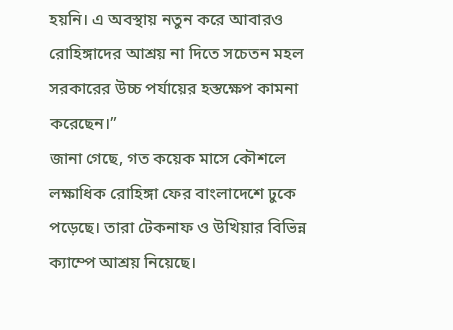হয়নি। এ অবস্থায় নতুন করে আবারও রোহিঙ্গাদের আশ্রয় না দিতে সচেতন মহল সরকারের উচ্চ পর্যায়ের হস্তক্ষেপ কামনা করেছেন।”
জানা গেছে, গত কয়েক মাসে কৌশলে লক্ষাধিক রোহিঙ্গা ফের বাংলাদেশে ঢুকে পড়েছে। তারা টেকনাফ ও উখিয়ার বিভিন্ন ক্যাম্পে আশ্রয় নিয়েছে।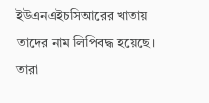ইউএনএইচসিআরের খাতায় তাদের নাম লিপিবদ্ধ হয়েছে। তারা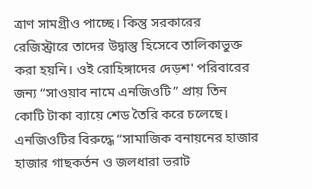ত্রাণ সামগ্রীও পাচ্ছে। কিন্তু সরকারের রেজিস্ট্রারে তাদের উদ্বাস্তু হিসেবে তালিকাভুক্ত করা হয়নি। ওই রোহিঙ্গাদের দেড়শ' পরিবারের জন্য “সাওয়াব নামে এনজিওটি” প্রায় তিন কোটি টাকা ব্যায়ে শেড তৈরি করে চলেছে।
এনজিওটির বিরুদ্ধে “সামাজিক বনায়নের হাজার হাজার গাছকর্তন ও জলধারা ভরাট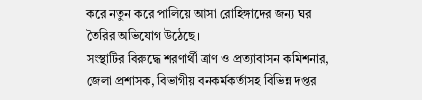করে নতুন করে পালিয়ে আসা রোহিঙ্গাদের জন্য ঘর তৈরির অভিযোগ উঠেছে।
সংস্থাটির বিরুদ্ধে শরণার্থী ত্রাণ ও প্রত্যাবাসন কমিশনার, জেলা প্রশাসক, বিভাগীয় বনকর্মকর্তাসহ বিভিন্ন দপ্তর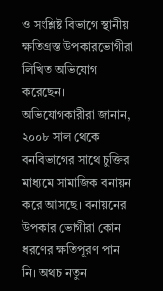ও সংশ্লিষ্ট বিভাগে স্থানীয় ক্ষতিগ্রস্ত উপকারভোগীরা লিখিত অভিযোগ করেছেন।
অভিযোগকারীরা জানান, ২০০৮ সাল থেকে বনবিভাগের সাথে চুক্তির মাধ্যমে সামাজিক বনায়ন করে আসছে। বনায়নের উপকার ভোগীরা কোন ধরণের ক্ষতিপূরণ পান নি। অথচ নতুন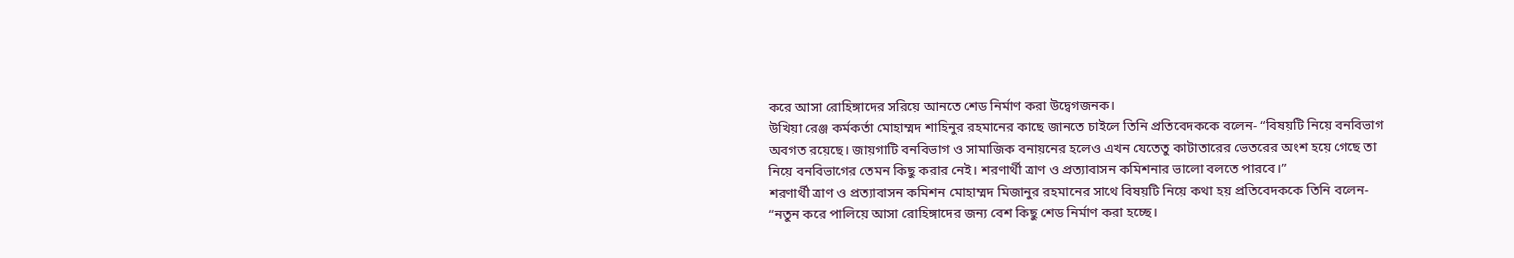করে আসা রোহিঙ্গাদের সরিয়ে আনতে শেড নির্মাণ করা উদ্বেগজনক।
উখিয়া রেঞ্জ কর্মকর্তা মোহাম্মদ শাহিনুর রহমানের কাছে জানতে চাইলে তিনি প্রতিবেদককে বলেন- “বিষয়টি নিয়ে বনবিভাগ অবগত রয়েছে। জায়গাটি বনবিভাগ ও সামাজিক বনায়নের হলেও এখন যেতেতু কাটাতারের ভেতরের অংশ হয়ে গেছে তা নিয়ে বনবিভাগের তেমন কিছু করার নেই। শরণার্থী ত্রাণ ও প্রত্যাবাসন কমিশনার ভালো বলতে পারবে।”
শরণার্থী ত্রাণ ও প্রত্যাবাসন কমিশন মোহাম্মদ মিজানুর রহমানের সাথে বিষয়টি নিয়ে কথা হয় প্রতিবেদককে তিনি বলেন- “নতুন করে পালিয়ে আসা রোহিঙ্গাদের জন্য বেশ কিছু শেড নির্মাণ করা হচ্ছে।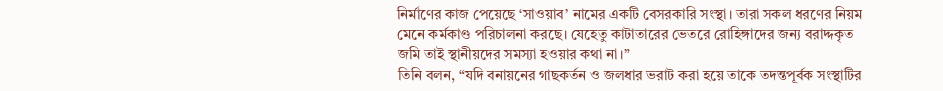নির্মাণের কাজ পেয়েছে ‘সাওয়াব’ নামের একটি বেসরকারি সংস্থা। তারা সকল ধরণের নিয়ম মেনে কর্মকাণ্ড পরিচালনা করছে। যেহেতু কাটাতারের ভেতরে রোহিঙ্গাদের জন্য বরাদ্দকৃত জমি তাই স্থানীয়দের সমস্যা হওয়ার কথা না।”
তিনি বলন, “যদি বনায়নের গাছকর্তন ও জলধার ভরাট করা হয়ে তাকে তদন্তপূর্বক সংস্থাটির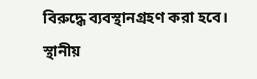বিরুদ্ধে ব্যবস্থানগ্রহণ করা হবে। স্থানীয়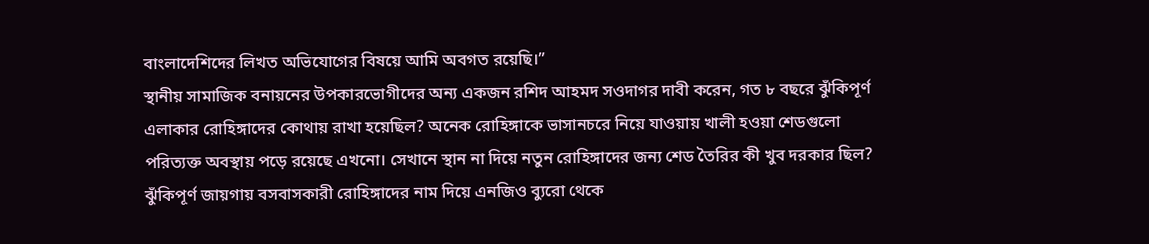বাংলাদেশিদের লিখত অভিযোগের বিষয়ে আমি অবগত রয়েছি।”
স্থানীয় সামাজিক বনায়নের উপকারভোগীদের অন্য একজন রশিদ আহমদ সওদাগর দাবী করেন, গত ৮ বছরে ঝুঁকিপূর্ণ এলাকার রোহিঙ্গাদের কোথায় রাখা হয়েছিল? অনেক রোহিঙ্গাকে ভাসানচরে নিয়ে যাওয়ায় খালী হওয়া শেডগুলো পরিত্যক্ত অবস্থায় পড়ে রয়েছে এখনো। সেখানে স্থান না দিয়ে নতুন রোহিঙ্গাদের জন্য শেড তৈরির কী খুব দরকার ছিল? ঝুঁকিপূর্ণ জায়গায় বসবাসকারী রোহিঙ্গাদের নাম দিয়ে এনজিও ব্যুরো থেকে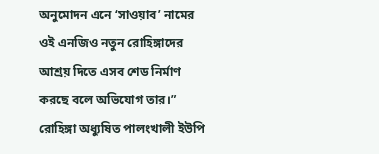অনুমোদন এনে ‘সাওয়াব’ নামের ওই এনজিও নতুন রোহিঙ্গাদের আশ্রয় দিতে এসব শেড নির্মাণ করছে বলে অভিযোগ তার।”
রোহিঙ্গা অধ্যুষিত পালংখালী ইউপি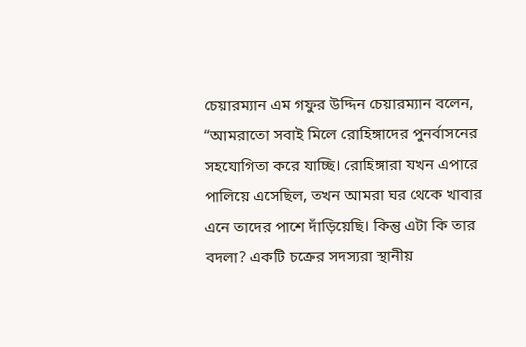চেয়ারম্যান এম গফুর উদ্দিন চেয়ারম্যান বলেন, “আমরাতো সবাই মিলে রোহিঙ্গাদের পুনর্বাসনের সহযোগিতা করে যাচ্ছি। রোহিঙ্গারা যখন এপারে পালিয়ে এসেছিল, তখন আমরা ঘর থেকে খাবার এনে তাদের পাশে দাঁড়িয়েছি। কিন্তু এটা কি তার বদলা? একটি চক্রের সদস্যরা স্থানীয়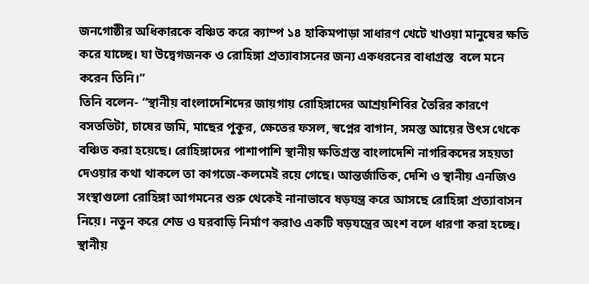জনগোষ্ঠীর অধিকারকে বঞ্চিত করে ক্যাম্প ১৪ হাকিমপাড়া সাধারণ খেটে খাওয়া মানুষের ক্ষতি করে যাচ্ছে। যা উদ্বেগজনক ও রোহিঙ্গা প্রত্যাবাসনের জন্য একধরনের বাধাগ্রস্ত  বলে মনে করেন তিনি।”
তিনি বলেন- “স্থানীয় বাংলাদেশিদের জায়গায় রোহিঙ্গাদের আশ্রয়শিবির তৈরির কারণে বসতভিটা, চাষের জমি, মাছের পুকুর, ক্ষেতের ফসল, স্বপ্নের বাগান, সমস্ত আয়ের উৎস থেকে বঞ্চিত করা হয়েছে। রোহিঙ্গাদের পাশাপাশি স্থানীয় ক্ষতিগ্রস্ত বাংলাদেশি নাগরিকদের সহয়তা দেওয়ার কথা থাকলে তা কাগজে-কলমেই রয়ে গেছে। আন্তর্জাতিক, দেশি ও স্থানীয় এনজিও সংস্থাগুলো রোহিঙ্গা আগমনের শুরু থেকেই নানাভাবে ষড়যন্ত্র করে আসছে রোহিঙ্গা প্রত্যাবাসন নিয়ে। নতুন করে শেড ও ঘরবাড়ি নির্মাণ করাও একটি ষড়যন্ত্রের অংশ বলে ধারণা করা হচ্ছে। স্থানীয়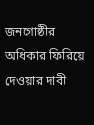জনগোষ্ঠীর অধিকার ফিরিয়ে দেওয়ার দাবী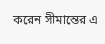করেন সীমান্তের এ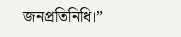জনপ্রতিনিধি।”